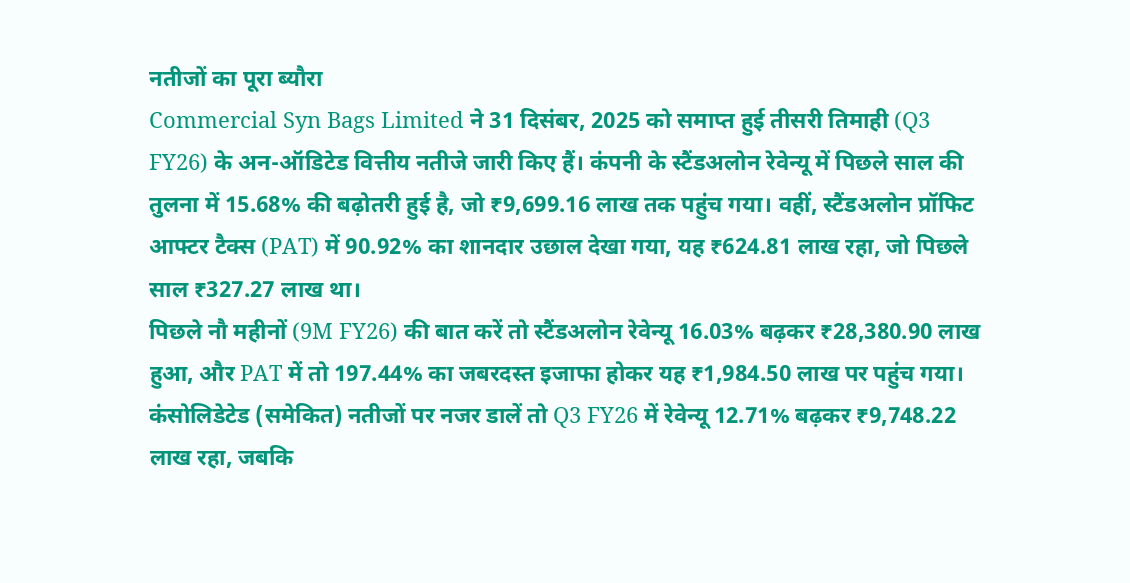नतीजों का पूरा ब्यौरा
Commercial Syn Bags Limited ने 31 दिसंबर, 2025 को समाप्त हुई तीसरी तिमाही (Q3 FY26) के अन-ऑडिटेड वित्तीय नतीजे जारी किए हैं। कंपनी के स्टैंडअलोन रेवेन्यू में पिछले साल की तुलना में 15.68% की बढ़ोतरी हुई है, जो ₹9,699.16 लाख तक पहुंच गया। वहीं, स्टैंडअलोन प्रॉफिट आफ्टर टैक्स (PAT) में 90.92% का शानदार उछाल देखा गया, यह ₹624.81 लाख रहा, जो पिछले साल ₹327.27 लाख था।
पिछले नौ महीनों (9M FY26) की बात करें तो स्टैंडअलोन रेवेन्यू 16.03% बढ़कर ₹28,380.90 लाख हुआ, और PAT में तो 197.44% का जबरदस्त इजाफा होकर यह ₹1,984.50 लाख पर पहुंच गया।
कंसोलिडेटेड (समेकित) नतीजों पर नजर डालें तो Q3 FY26 में रेवेन्यू 12.71% बढ़कर ₹9,748.22 लाख रहा, जबकि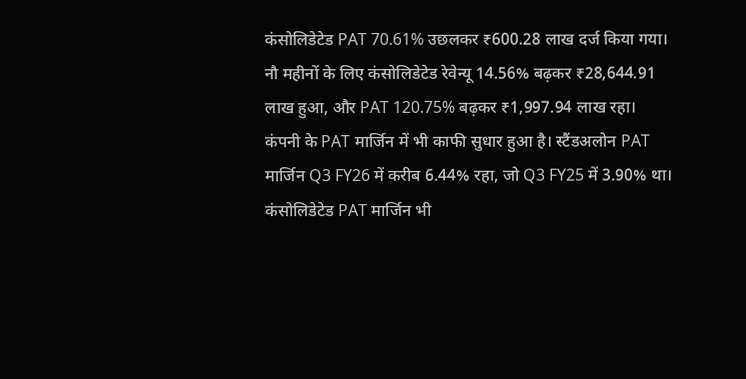कंसोलिडेटेड PAT 70.61% उछलकर ₹600.28 लाख दर्ज किया गया। नौ महीनों के लिए कंसोलिडेटेड रेवेन्यू 14.56% बढ़कर ₹28,644.91 लाख हुआ, और PAT 120.75% बढ़कर ₹1,997.94 लाख रहा।
कंपनी के PAT मार्जिन में भी काफी सुधार हुआ है। स्टैंडअलोन PAT मार्जिन Q3 FY26 में करीब 6.44% रहा, जो Q3 FY25 में 3.90% था। कंसोलिडेटेड PAT मार्जिन भी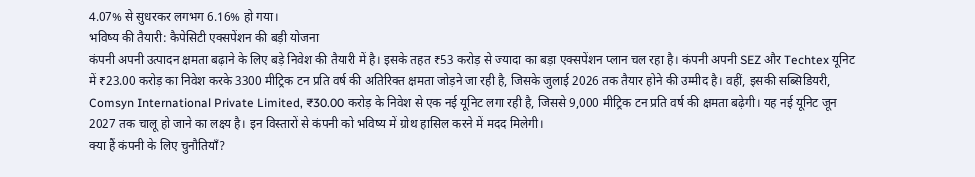4.07% से सुधरकर लगभग 6.16% हो गया।
भविष्य की तैयारी: कैपेसिटी एक्सपेंशन की बड़ी योजना
कंपनी अपनी उत्पादन क्षमता बढ़ाने के लिए बड़े निवेश की तैयारी में है। इसके तहत ₹53 करोड़ से ज्यादा का बड़ा एक्सपेंशन प्लान चल रहा है। कंपनी अपनी SEZ और Techtex यूनिट में ₹23.00 करोड़ का निवेश करके 3300 मीट्रिक टन प्रति वर्ष की अतिरिक्त क्षमता जोड़ने जा रही है, जिसके जुलाई 2026 तक तैयार होने की उम्मीद है। वहीं, इसकी सब्सिडियरी, Comsyn International Private Limited, ₹30.00 करोड़ के निवेश से एक नई यूनिट लगा रही है, जिससे 9,000 मीट्रिक टन प्रति वर्ष की क्षमता बढ़ेगी। यह नई यूनिट जून 2027 तक चालू हो जाने का लक्ष्य है। इन विस्तारों से कंपनी को भविष्य में ग्रोथ हासिल करने में मदद मिलेगी।
क्या हैं कंपनी के लिए चुनौतियाँ?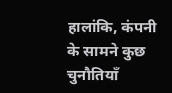हालांकि, कंपनी के सामने कुछ चुनौतियाँ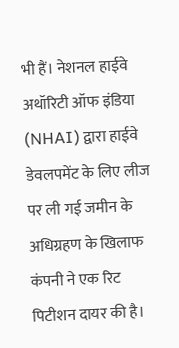भी हैं। नेशनल हाईवे अथॉरिटी ऑफ इंडिया (NHAI) द्वारा हाईवे डेवलपमेंट के लिए लीज पर ली गई जमीन के अधिग्रहण के खिलाफ कंपनी ने एक रिट पिटीशन दायर की है।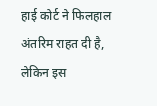हाई कोर्ट ने फिलहाल अंतरिम राहत दी है, लेकिन इस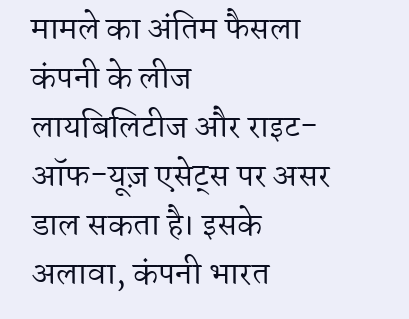मामले का अंतिम फैसला कंपनी के लीज लायबिलिटीज और राइट-ऑफ-यूज़ एसेट्स पर असर डाल सकता है। इसके अलावा, कंपनी भारत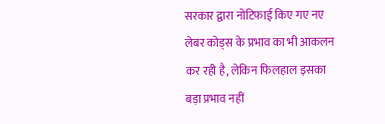सरकार द्वारा नोटिफाई किए गए नए लेबर कोड्स के प्रभाव का भी आकलन कर रही है, लेकिन फिलहाल इसका बड़ा प्रभाव नहीं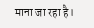माना जा रहा है।